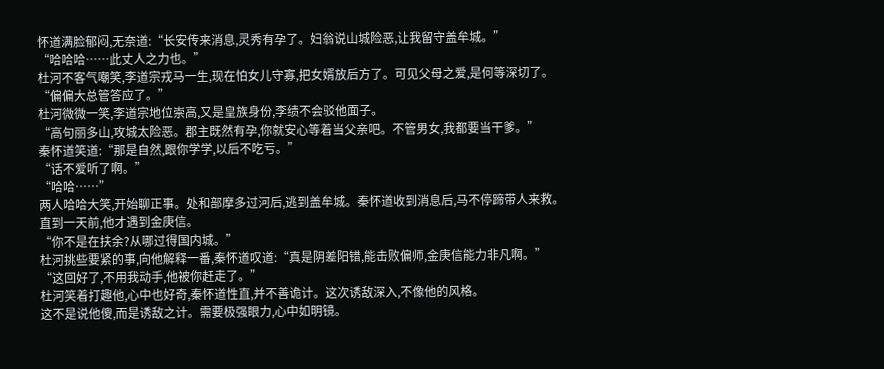怀道满脸郁闷,无奈道:“长安传来消息,灵秀有孕了。妇翁说山城险恶,让我留守盖牟城。”
“哈哈哈……此丈人之力也。”
杜河不客气嘲笑,李道宗戎马一生,现在怕女儿守寡,把女婿放后方了。可见父母之爱,是何等深切了。
“偏偏大总管答应了。”
杜河微微一笑,李道宗地位崇高,又是皇族身份,李绩不会驳他面子。
“高句丽多山,攻城太险恶。郡主既然有孕,你就安心等着当父亲吧。不管男女,我都要当干爹。”
秦怀道笑道:“那是自然,跟你学学,以后不吃亏。”
“话不爱听了啊。”
“哈哈……”
两人哈哈大笑,开始聊正事。处和部摩多过河后,逃到盖牟城。秦怀道收到消息后,马不停蹄带人来救。
直到一天前,他才遇到金庚信。
“你不是在扶余?从哪过得国内城。”
杜河挑些要紧的事,向他解释一番,秦怀道叹道:“真是阴差阳错,能击败偏师,金庚信能力非凡啊。”
“这回好了,不用我动手,他被你赶走了。”
杜河笑着打趣他,心中也好奇,秦怀道性直,并不善诡计。这次诱敌深入,不像他的风格。
这不是说他傻,而是诱敌之计。需要极强眼力,心中如明镜。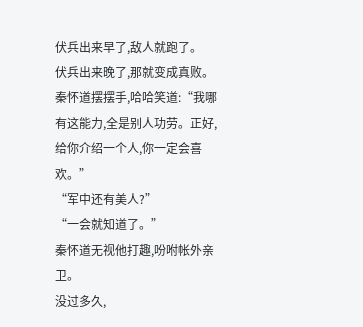伏兵出来早了,敌人就跑了。
伏兵出来晚了,那就变成真败。
秦怀道摆摆手,哈哈笑道:“我哪有这能力,全是别人功劳。正好,给你介绍一个人,你一定会喜欢。”
“军中还有美人?”
“一会就知道了。”
秦怀道无视他打趣,吩咐帐外亲卫。
没过多久,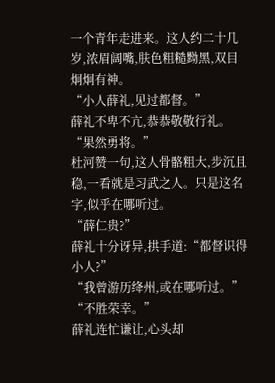一个青年走进来。这人约二十几岁,浓眉阔嘴,肤色粗糙黝黑,双目炯炯有神。
“小人薛礼,见过都督。”
薛礼不卑不亢,恭恭敬敬行礼。
“果然勇将。”
杜河赞一句,这人骨骼粗大,步沉且稳,一看就是习武之人。只是这名字,似乎在哪听过。
“薛仁贵?”
薛礼十分讶异,拱手道:“都督识得小人?”
“我曾游历绛州,或在哪听过。”
“不胜荣幸。”
薛礼连忙谦让,心头却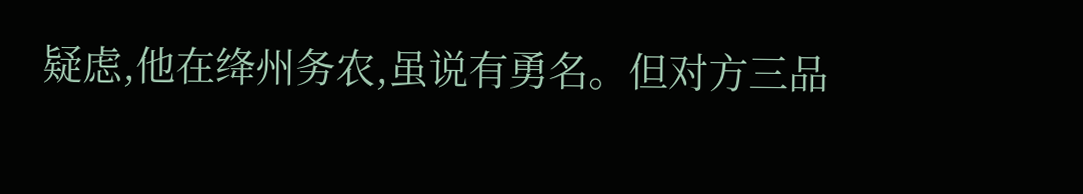疑虑,他在绛州务农,虽说有勇名。但对方三品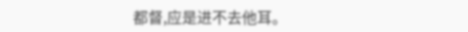都督,应是进不去他耳。